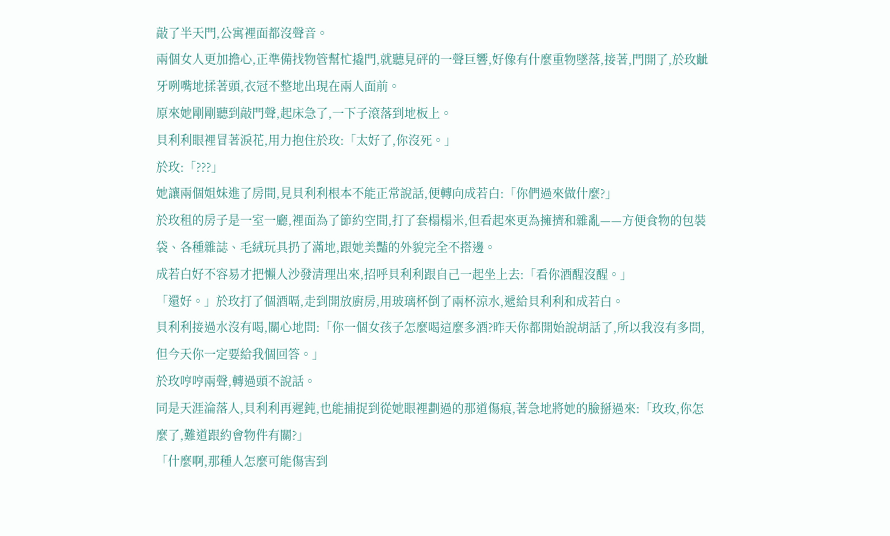敲了半天門,公寓裡面都沒聲音。
兩個女人更加擔心,正準備找物管幫忙撬門,就聽見砰的一聲巨響,好像有什麼重物墜落,接著,門開了,於玫齜牙咧嘴地揉著頭,衣冠不整地出現在兩人面前。
原來她剛剛聽到敲門聲,起床急了,一下子滾落到地板上。
貝利利眼裡冒著淚花,用力抱住於玫:「太好了,你沒死。」
於玫:「???」
她讓兩個姐妹進了房間,見貝利利根本不能正常說話,便轉向成若白:「你們過來做什麼?」
於玫租的房子是一室一廳,裡面為了節約空間,打了套榻榻米,但看起來更為擁擠和雜亂——方便食物的包裝袋、各種雜誌、毛絨玩具扔了滿地,跟她美豔的外貌完全不搭邊。
成若白好不容易才把懶人沙發清理出來,招呼貝利利跟自己一起坐上去:「看你酒醒沒醒。」
「還好。」於玫打了個酒嗝,走到開放廚房,用玻璃杯倒了兩杯涼水,遞給貝利利和成若白。
貝利利接過水沒有喝,關心地問:「你一個女孩子怎麼喝這麼多酒?昨天你都開始說胡話了,所以我沒有多問,但今天你一定要給我個回答。」
於玫哼哼兩聲,轉過頭不說話。
同是天涯淪落人,貝利利再遲鈍,也能捕捉到從她眼裡劃過的那道傷痕,著急地將她的臉掰過來:「玫玫,你怎麼了,難道跟約會物件有關?」
「什麼啊,那種人怎麼可能傷害到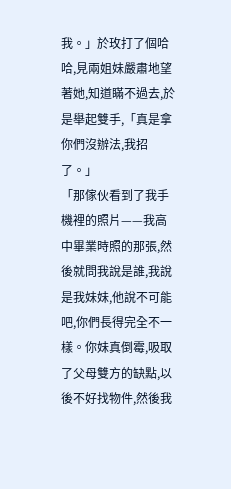我。」於玫打了個哈哈,見兩姐妹嚴肅地望著她,知道瞞不過去,於是舉起雙手,「真是拿你們沒辦法,我招了。」
「那傢伙看到了我手機裡的照片——我高中畢業時照的那張,然後就問我說是誰,我說是我妹妹,他說不可能吧,你們長得完全不一樣。你妹真倒霉,吸取了父母雙方的缺點,以後不好找物件,然後我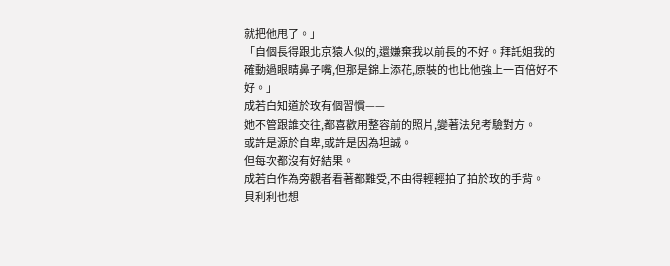就把他甩了。」
「自個長得跟北京猿人似的,還嫌棄我以前長的不好。拜託姐我的確動過眼睛鼻子嘴,但那是錦上添花,原裝的也比他強上一百倍好不好。」
成若白知道於玫有個習慣——
她不管跟誰交往,都喜歡用整容前的照片,變著法兒考驗對方。
或許是源於自卑,或許是因為坦誠。
但每次都沒有好結果。
成若白作為旁觀者看著都難受,不由得輕輕拍了拍於玫的手背。
貝利利也想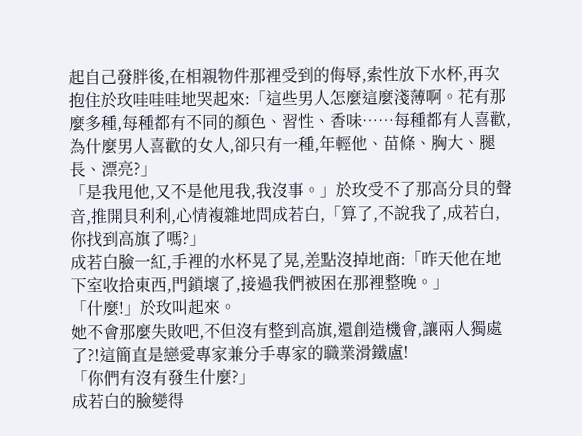起自己發胖後,在相親物件那裡受到的侮辱,索性放下水杯,再次抱住於玫哇哇哇地哭起來:「這些男人怎麼這麼淺薄啊。花有那麼多種,每種都有不同的顏色、習性、香味……每種都有人喜歡,為什麼男人喜歡的女人,卻只有一種,年輕他、苗條、胸大、腿長、漂亮?」
「是我甩他,又不是他甩我,我沒事。」於玫受不了那高分貝的聲音,推開貝利利,心情複雜地問成若白,「算了,不說我了,成若白,你找到高旗了嗎?」
成若白臉一紅,手裡的水杯晃了晃,差點沒掉地商:「昨天他在地下室收拾東西,門鎖壞了,接過我們被困在那裡整晚。」
「什麼!」於玫叫起來。
她不會那麼失敗吧,不但沒有整到高旗,還創造機會,讓兩人獨處了?!這簡直是戀愛專家兼分手專家的職業滑鐵盧!
「你們有沒有發生什麼?」
成若白的臉變得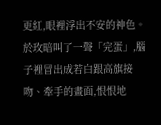更紅,眼裡浮出不安的神色。
於玫暗叫了一聲「完蛋」,腦子裡冒出成若白跟高旗接吻、牽手的畫面,恨恨地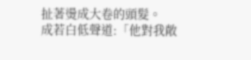扯著燙成大卷的頭髮。
成若白低聲道:「他對我敞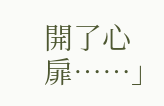開了心扉……」